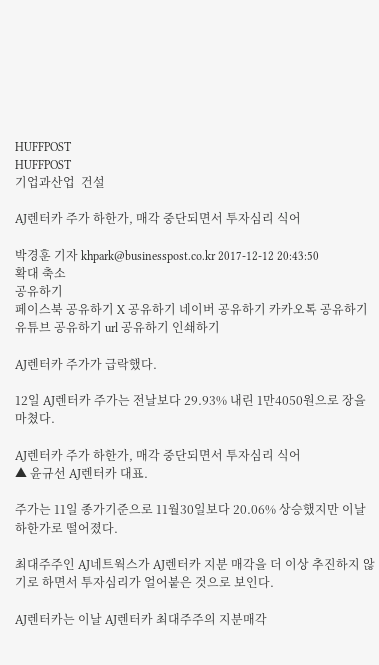HUFFPOST
HUFFPOST
기업과산업  건설

AJ렌터카 주가 하한가, 매각 중단되면서 투자심리 식어

박경훈 기자 khpark@businesspost.co.kr 2017-12-12 20:43:50
확대 축소
공유하기
페이스북 공유하기 X 공유하기 네이버 공유하기 카카오톡 공유하기 유튜브 공유하기 url 공유하기 인쇄하기

AJ렌터카 주가가 급락했다.

12일 AJ렌터카 주가는 전날보다 29.93% 내린 1만4050원으로 장을 마쳤다.

AJ렌터카 주가 하한가, 매각 중단되면서 투자심리 식어
▲ 윤규선 AJ렌터카 대표.

주가는 11일 종가기준으로 11월30일보다 20.06% 상승했지만 이날 하한가로 떨어졌다.

최대주주인 AJ네트웍스가 AJ렌터카 지분 매각을 더 이상 추진하지 않기로 하면서 투자심리가 얼어붙은 것으로 보인다.

AJ렌터카는 이날 AJ렌터카 최대주주의 지분매각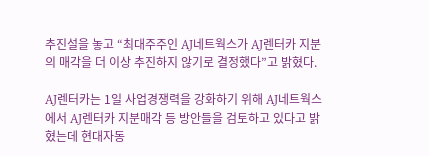추진설을 놓고 “최대주주인 AJ네트웍스가 AJ렌터카 지분의 매각을 더 이상 추진하지 않기로 결정했다”고 밝혔다.

AJ렌터카는 1일 사업경쟁력을 강화하기 위해 AJ네트웍스에서 AJ렌터카 지분매각 등 방안들을 검토하고 있다고 밝혔는데 현대자동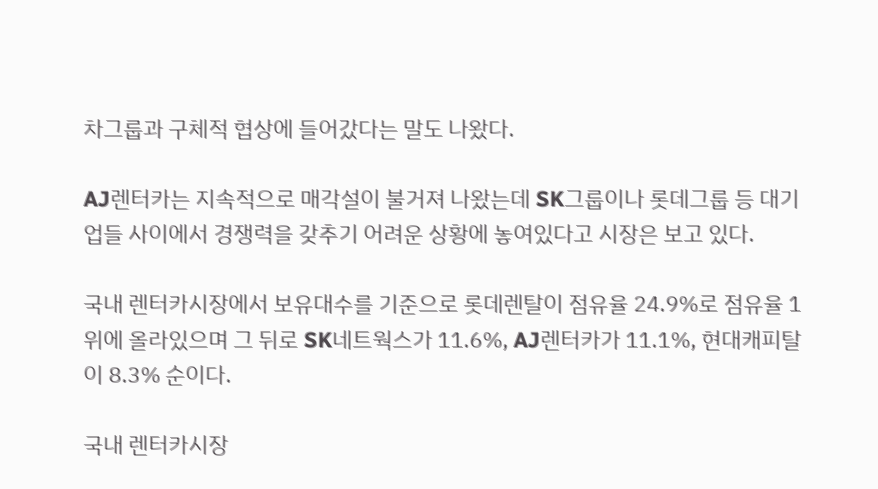차그룹과 구체적 협상에 들어갔다는 말도 나왔다.

AJ렌터카는 지속적으로 매각설이 불거져 나왔는데 SK그룹이나 롯데그룹 등 대기업들 사이에서 경쟁력을 갖추기 어려운 상황에 놓여있다고 시장은 보고 있다.

국내 렌터카시장에서 보유대수를 기준으로 롯데렌탈이 점유율 24.9%로 점유율 1위에 올라있으며 그 뒤로 SK네트웍스가 11.6%, AJ렌터카가 11.1%, 현대캐피탈이 8.3% 순이다.

국내 렌터카시장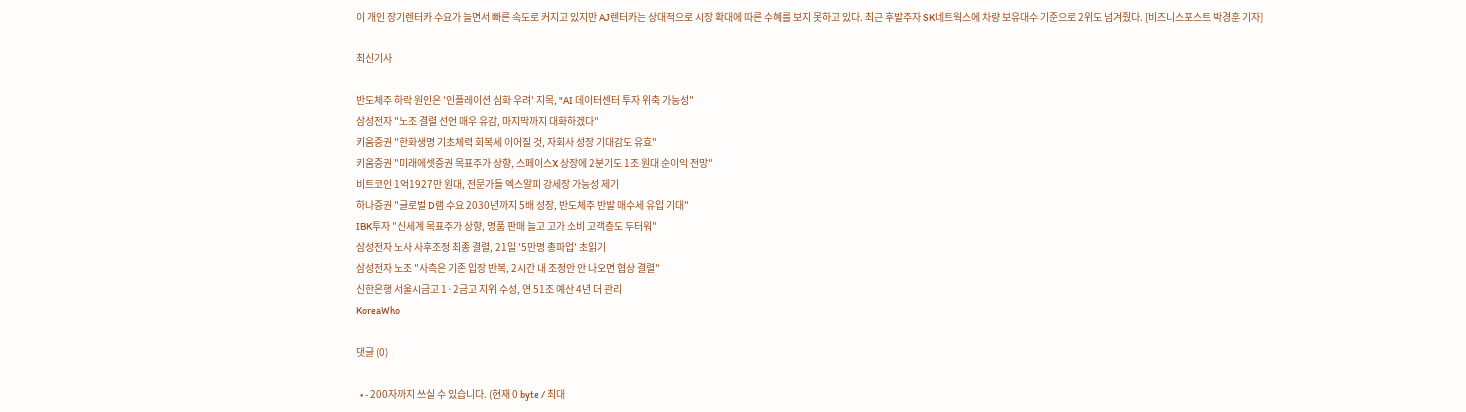이 개인 장기렌터카 수요가 늘면서 빠른 속도로 커지고 있지만 AJ렌터카는 상대적으로 시장 확대에 따른 수혜를 보지 못하고 있다. 최근 후발주자 SK네트웍스에 차량 보유대수 기준으로 2위도 넘겨줬다. [비즈니스포스트 박경훈 기자]

최신기사

반도체주 하락 원인은 '인플레이션 심화 우려' 지목, "AI 데이터센터 투자 위축 가능성"
삼성전자 "노조 결렬 선언 매우 유감, 마지막까지 대화하겠다"
키움증권 "한화생명 기초체력 회복세 이어질 것, 자회사 성장 기대감도 유효"
키움증권 "미래에셋증권 목표주가 상향, 스페이스X 상장에 2분기도 1조 원대 순이익 전망"
비트코인 1억1927만 원대, 전문가들 엑스알피 강세장 가능성 제기
하나증권 "글로벌 D램 수요 2030년까지 5배 성장, 반도체주 반발 매수세 유입 기대"
IBK투자 "신세계 목표주가 상향, 명품 판매 늘고 고가 소비 고객층도 두터워"
삼성전자 노사 사후조정 최종 결렬, 21일 '5만명 총파업' 초읽기
삼성전자 노조 "사측은 기존 입장 반복, 2시간 내 조정안 안 나오면 협상 결렬"
신한은행 서울시금고 1·2금고 지위 수성, 연 51조 예산 4년 더 관리
KoreaWho

댓글 (0)

  • - 200자까지 쓰실 수 있습니다. (현재 0 byte / 최대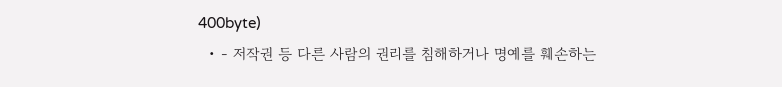400byte)
  • - 저작권 등 다른 사람의 권리를 침해하거나 명예를 훼손하는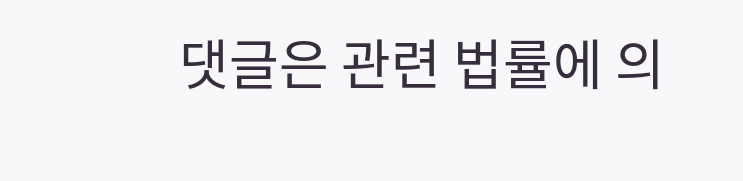댓글은 관련 법률에 의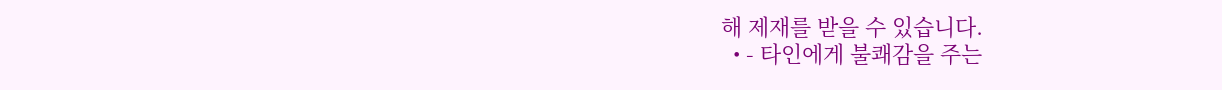해 제재를 받을 수 있습니다.
  • - 타인에게 불쾌감을 주는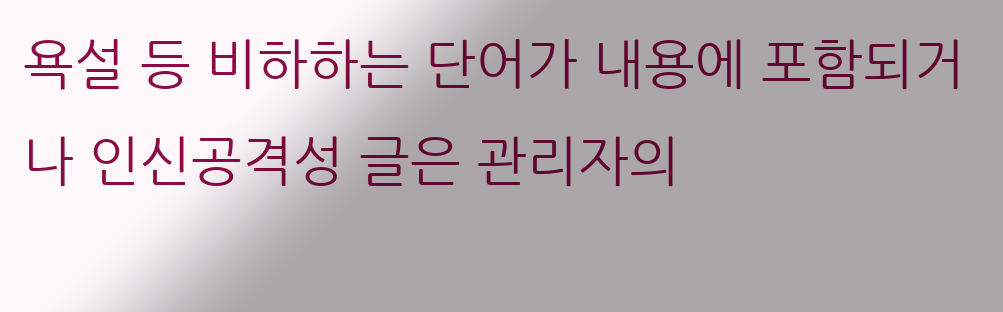욕설 등 비하하는 단어가 내용에 포함되거나 인신공격성 글은 관리자의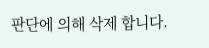판단에 의해 삭제 합니다.